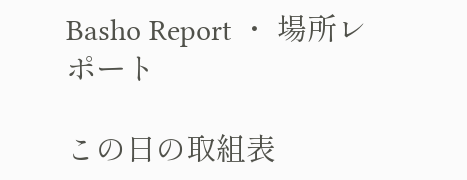Basho Report ・ 場所レポート

この日の取組表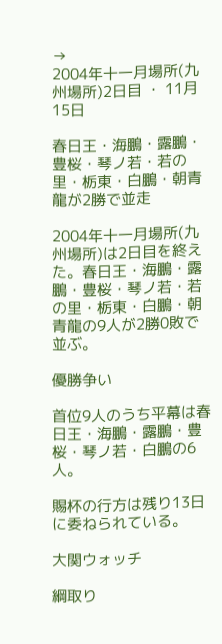→
2004年十一月場所(九州場所)2日目 ・ 11月15日

春日王・海鵬・露鵬・豊桜・琴ノ若・若の里・栃東・白鵬・朝青龍が2勝で並走

2004年十一月場所(九州場所)は2日目を終えた。春日王・海鵬・露鵬・豊桜・琴ノ若・若の里・栃東・白鵬・朝青龍の9人が2勝0敗で並ぶ。

優勝争い

首位9人のうち平幕は春日王・海鵬・露鵬・豊桜・琴ノ若・白鵬の6人。

賜杯の行方は残り13日に委ねられている。

大関ウォッチ

綱取り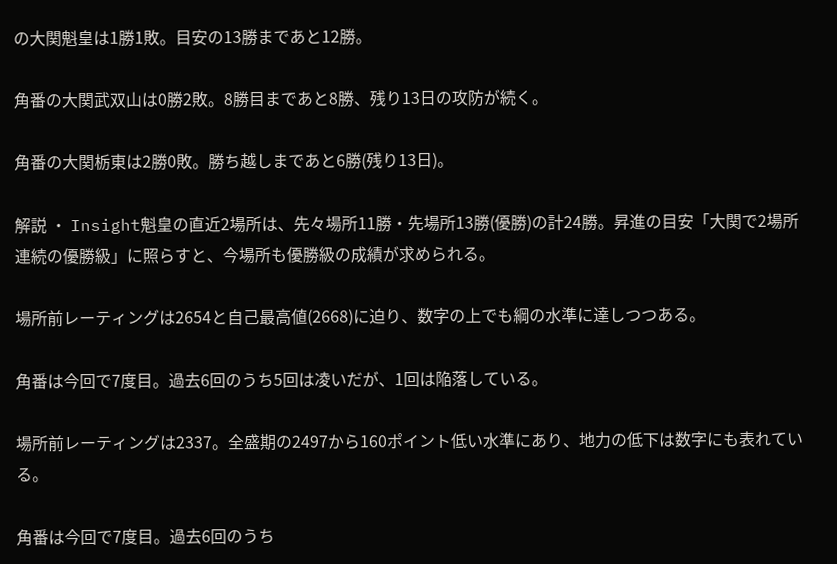の大関魁皇は1勝1敗。目安の13勝まであと12勝。

角番の大関武双山は0勝2敗。8勝目まであと8勝、残り13日の攻防が続く。

角番の大関栃東は2勝0敗。勝ち越しまであと6勝(残り13日)。

解説 ・ Insight魁皇の直近2場所は、先々場所11勝・先場所13勝(優勝)の計24勝。昇進の目安「大関で2場所連続の優勝級」に照らすと、今場所も優勝級の成績が求められる。

場所前レーティングは2654と自己最高値(2668)に迫り、数字の上でも綱の水準に達しつつある。

角番は今回で7度目。過去6回のうち5回は凌いだが、1回は陥落している。

場所前レーティングは2337。全盛期の2497から160ポイント低い水準にあり、地力の低下は数字にも表れている。

角番は今回で7度目。過去6回のうち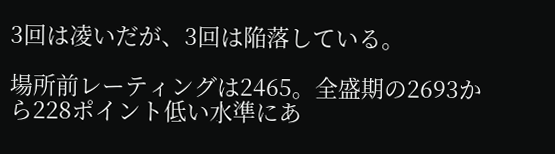3回は凌いだが、3回は陥落している。

場所前レーティングは2465。全盛期の2693から228ポイント低い水準にあ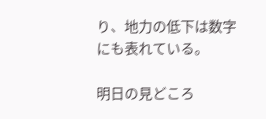り、地力の低下は数字にも表れている。

明日の見どころ